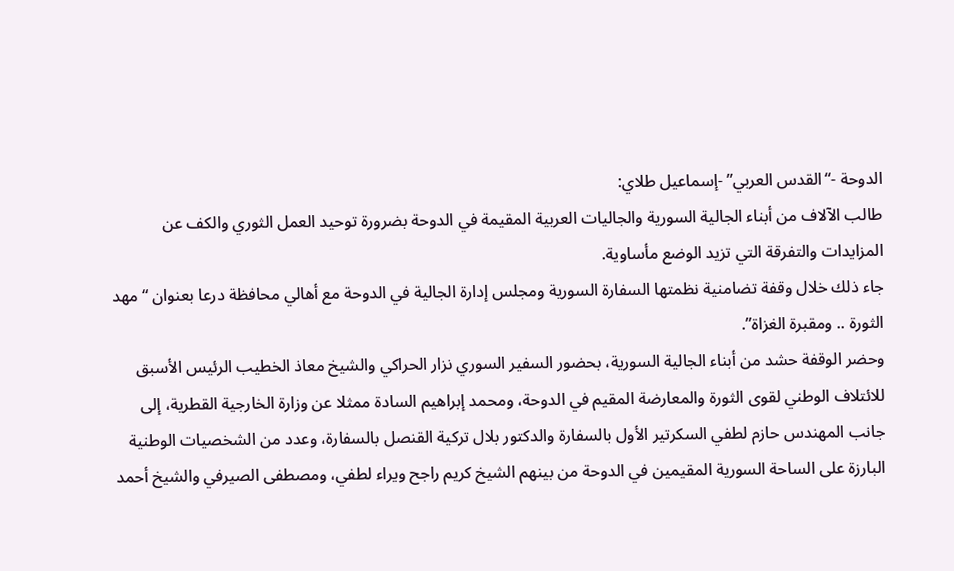الدوحة -“القدس العربي” -إسماعيل طلاي:
طالب الآلاف من أبناء الجالية السورية والجاليات العربية المقيمة في الدوحة بضرورة توحيد العمل الثوري والكف عن المزايدات والتفرقة التي تزيد الوضع مأساوية.
جاء ذلك خلال وقفة تضامنية نظمتها السفارة السورية ومجلس إدارة الجالية في الدوحة مع أهالي محافظة درعا بعنوان “مهد الثورة .. ومقبرة الغزاة”.
وحضر الوقفة حشد من أبناء الجالية السورية، بحضور السفير السوري نزار الحراكي والشيخ معاذ الخطيب الرئيس الأسبق للائتلاف الوطني لقوى الثورة والمعارضة المقيم في الدوحة، ومحمد إبراهيم السادة ممثلا عن وزارة الخارجية القطرية، إلى جانب المهندس حازم لطفي السكرتير الأول بالسفارة والدكتور بلال تركية القنصل بالسفارة، وعدد من الشخصيات الوطنية البارزة على الساحة السورية المقيمين في الدوحة من بينهم الشيخ كريم راجح ويراء لطفي، ومصطفى الصيرفي والشيخ أحمد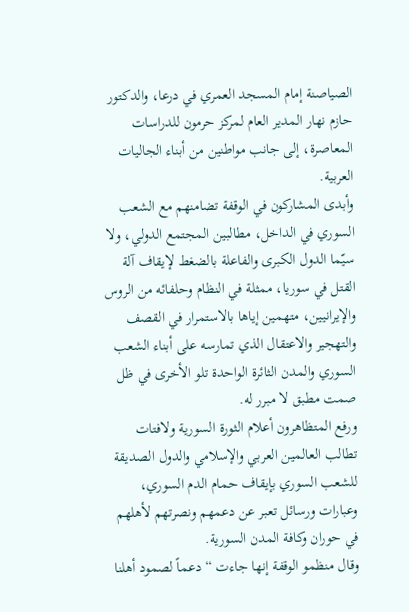الصياصنة إمام المسجد العمري في درعا، والدكتور حازم نهار المدير العام لمركز حرمون للدراسات المعاصرة، إلى جانب مواطنين من أبناء الجاليات العربية.
وأبدى المشاركون في الوقفة تضامنهم مع الشعب السوري في الداخل، مطالبين المجتمع الدولي، ولا سيّما الدول الكبرى والفاعلة بالضغط لإيقاف آلة القتل في سوريا، ممثلة في النظام وحلفائه من الروس والإيرانيين، متهمين إياها بالاستمرار في القصف والتهجير والاعتقال الذي تمارسه على أبناء الشعب السوري والمدن الثائرة الواحدة تلو الأخرى في ظل صمت مطبق لا مبرر له.
ورفع المتظاهرون أعلام الثورة السورية ولافتات تطالب العالمين العربي والإسلامي والدول الصديقة للشعب السوري بإيقاف حمام الدم السوري، وعبارات ورسائل تعبر عن دعمهم ونصرتهم لأهلهم في حوران وكافة المدن السورية.
وقال منظمو الوقفة إنها جاءت “دعماً لصمود أهلنا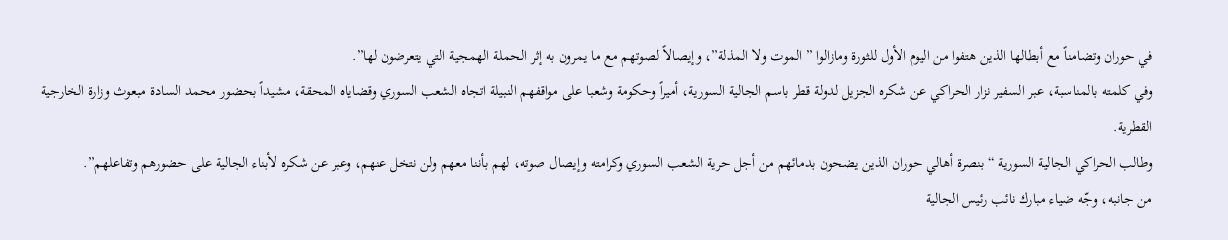في حوران وتضامناً مع أبطالها الذين هتفوا من اليوم الأول للثورة ومازالوا ” الموت ولا المذلة”، وإيصالاً لصوتهم مع ما يمرون به إثر الحملة الهمجية التي يتعرضون لها”.
وفي كلمته بالمناسبة، عبر السفير نزار الحراكي عن شكره الجزيل لدولة قطر باسم الجالية السورية، أميراً وحكومة وشعبا على مواقفهم النبيلة اتجاه الشعب السوري وقضاياه المحقة، مشيداً بحضور محمد السادة مبعوث وزارة الخارجية القطرية.
وطالب الحراكي الجالية السورية “بنصرة أهالي حوران الذين يضحون بدمائهم من أجل حرية الشعب السوري وكرامته وإيصال صوته، لهم بأننا معهم ولن نتخل عنهم، وعبر عن شكره لأبناء الجالية على حضورهم وتفاعلهم”.
من جانبه، وجّه ضياء مبارك نائب رئيس الجالية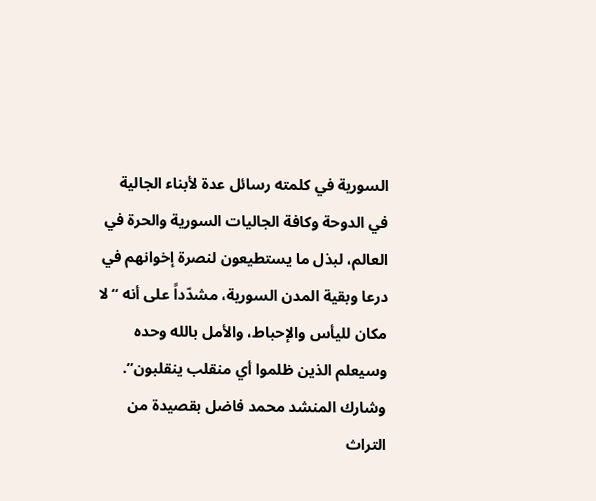السورية في كلمته رسائل عدة لأبناء الجالية في الدوحة وكافة الجاليات السورية والحرة في العالم، لبذل ما يستطيعون لنصرة إخوانهم في درعا وبقية المدن السورية، مشدّداً على أنه “لا مكان لليأس والإحباط، والأمل بالله وحده وسيعلم الذين ظلموا أي منقلب ينقلبون”.
وشارك المنشد محمد فاضل بقصيدة من التراث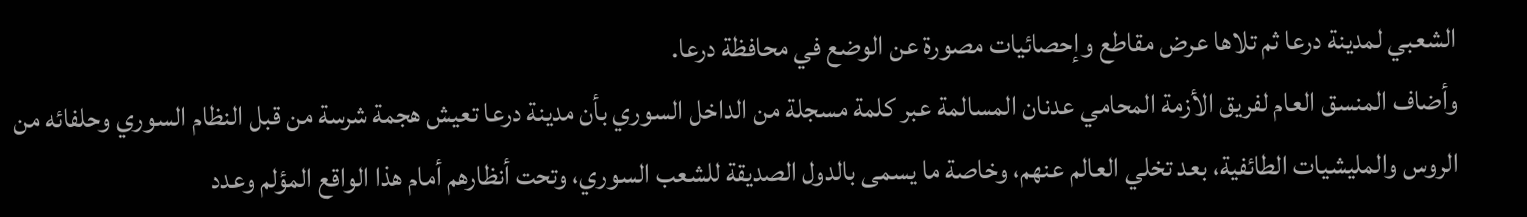الشعبي لمدينة درعا ثم تلاها عرض مقاطع وإحصائيات مصورة عن الوضع في محافظة درعا.
وأضاف المنسق العام لفريق الأزمة المحامي عدنان المسالمة عبر كلمة مسجلة من الداخل السوري بأن مدينة درعا تعيش هجمة شرسة من قبل النظام السوري وحلفائه من الروس والمليشيات الطائفية، بعد تخلي العالم عنهم، وخاصة ما يسمى بالدول الصديقة للشعب السوري، وتحت أنظارهم أمام هذا الواقع المؤلم وعدد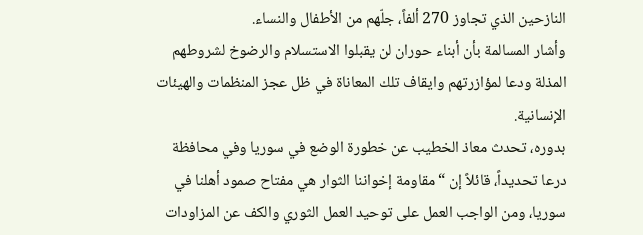النازحين الذي تجاوز 270 ألفاً، جلّهم من الأطفال والنساء.
وأشار المسالمة بأن أبناء حوران لن يقبلوا الاستسلام والرضوخ لشروطهم المذلة ودعا لمؤازرتهم وايقاف تلك المعاناة في ظل عجز المنظمات والهيئات الإنسانية.
بدوره، تحدث معاذ الخطيب عن خطورة الوضع في سوريا وفي محافظة درعا تحديداً، قائلاً إن “مقاومة إخواننا الثوار هي مفتاح صمود أهلنا في سوريا، ومن الواجب العمل على توحيد العمل الثوري والكف عن المزاودات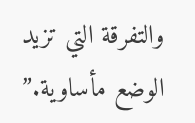والتفرقة التي تزيد الوضع مأساوية.”